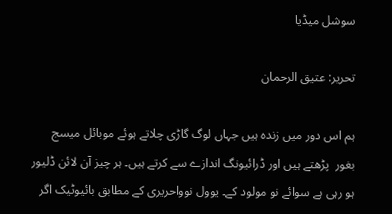سوشل میڈیا

تحریر: عتیق الرحمان

ہم اس دور میں زندہ ہیں جہاں لوگ گاڑی چلاتے ہوئے موبائل میسج بغور  پڑھتے ہیں اور ڈرائیونگ اندازے سے کرتے ہیں۔ ہر چیز آن لائن ڈلیور ہو رہی ہے سوائے نو مولود کے۔ یوول نوواحریری کے مطابق بائیوٹیک اگر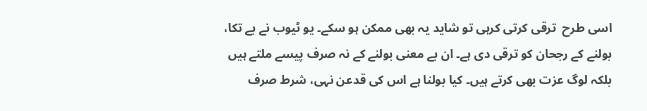اسی طرح  ترقی کرتی کرہی تو شاید یہ بھی ممکن ہو سکے۔ یو ٹیوب نے بے تکا، بولنے کے رجحان کو ترقی دی ہے۔ ان بے معنی بولنے کے نہ صرف پیسے ملتے ہیں بلکہ لوگ عزت بھی کرتے ہیں۔ کیا بولنا ہے اس کی قدعن نہی، شرط صرف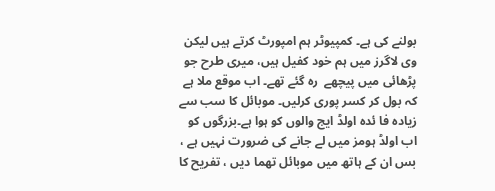بولنے کی ہے۔ کمپیوٹر ہم امپورٹ کرتے ہیں لیکن وی لاگرز میں ہم خود کفیل ہیں، میری طرح جو پڑھائی میں پیچھے  رہ گئے تھے۔ اب موقع ملا ہے کہ بول کر کسر پوری کرلیں۔ موبائل کا سب سے زیادہ فا ئدہ اولڈ ایج والوں کو ہوا ہے۔بزرگوں کو اب اولڈ ہومز میں لے جانے کی ضرورت نہیں ہے ، بس ان کے ہاتھ میں موبائل تھما دیں ، تفریح کا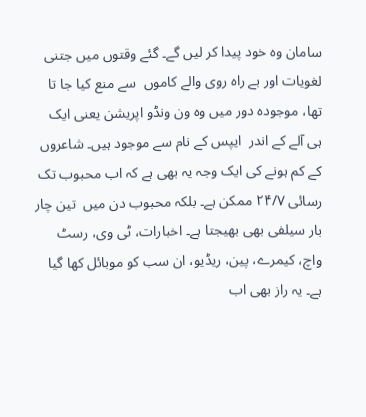سامان وہ خود پیدا کر لیں گے۔ گئے وقتوں میں جتنی لغویات اور بے راہ روی والے کاموں  سے منع کیا جا تا تھا، موجودہ دور میں وہ ون ونڈو اپریشن یعنی ایک ہی آلے کے اندر  ایپس کے نام سے موجود ہیں۔ شاعروں کے کم ہونے کی ایک وجہ یہ بھی ہے کہ اب محبوب تک رسائی ۲۴/۷ ممکن ہے۔ بلکہ محبوب دن میں  تین چار بار سیلفی بھی بھیجتا ہے۔ اخبارات، ٹی وی، رسٹ واچ، کیمرے، پین، ریڈیو، ان سب کو موبائل کھا گیا ہے۔ یہ راز بھی اب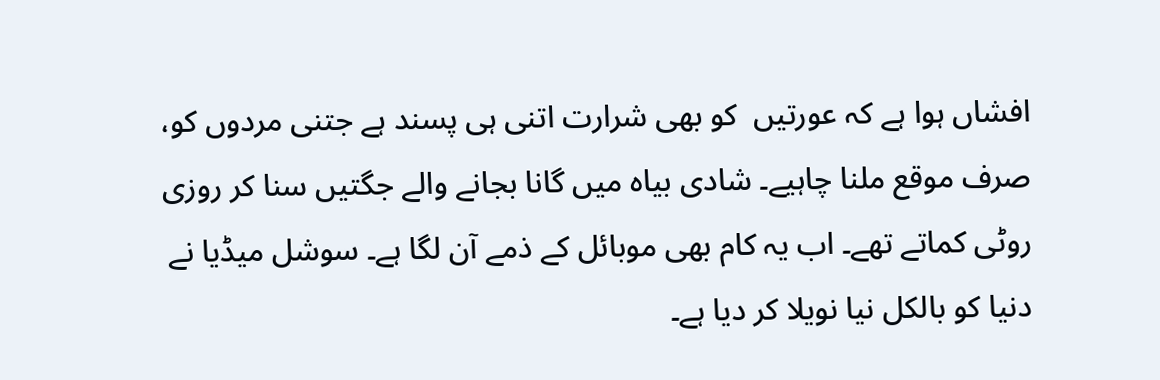افشاں ہوا ہے کہ عورتیں  کو بھی شرارت اتنی ہی پسند ہے جتنی مردوں کو، صرف موقع ملنا چاہیے۔ شادی بیاہ میں گانا بجانے والے جگتیں سنا کر روزی روٹی کماتے تھے۔ اب یہ کام بھی موبائل کے ذمے آن لگا ہے۔ سوشل میڈیا نے دنیا کو بالکل نیا نویلا کر دیا ہے۔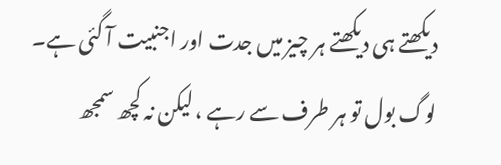دیکھتے ہی دیکھتے ہر چیز میں جدت اور اجنبیت آ گئی ہے۔ لوگ بول تو ہر طرف سے رہے ، لیکن نہ کچھ سمجھ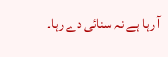آ رہا ہے نہ سنائی دے رہا۔